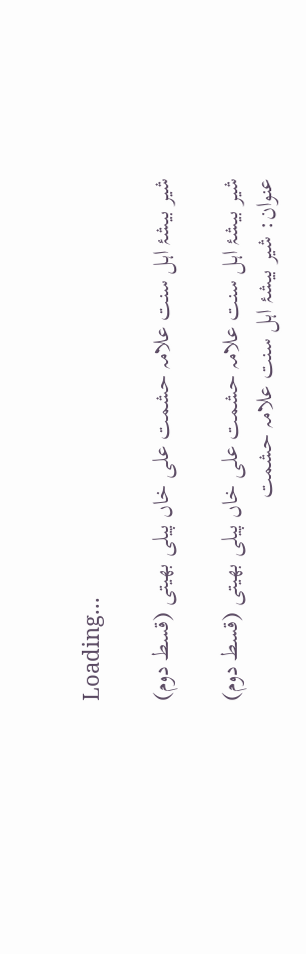Loading...

شیر بیشۂ اہل سنت علامہ حشمت علی خاں پیلی بھیتی (قسط دوم)

شیر بیشۂ اہل سنت علامہ حشمت علی خاں پیلی بھیتی (قسط دوم)
عنوان: شیر بیشۂ اہل سنت علامہ حشمت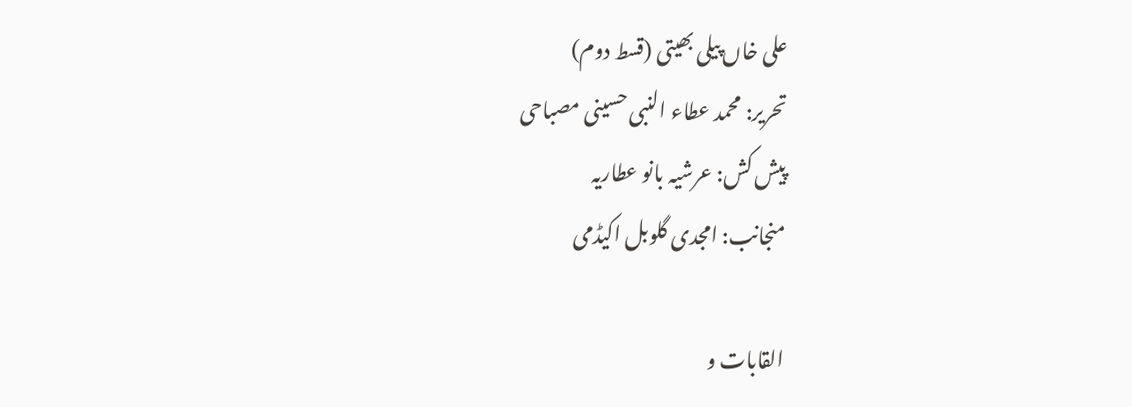علی خاں پیلی بھیتی (قسط دوم)
تحریر: محمد عطاء النبی حسینی مصباحی
پیش کش: عرشیہ بانو عطاریہ
منجانب: امجدی گلوبل اکیڈمی

القابات و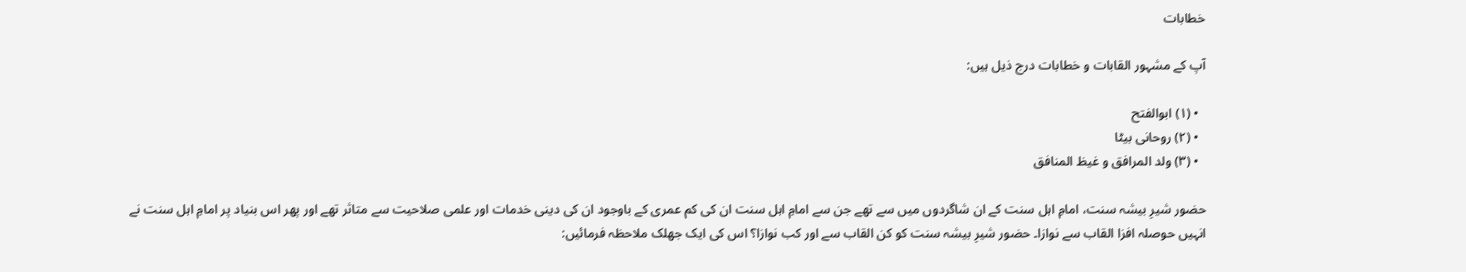خطابات

آپ کے مشہور القابات و خطابات درج ذیل ہیں:

  • (۱) ابوالفتح
  • (۲) روحانی بیٹا
  • (۳) ولد المرافق و غیظ المنافق

حضور شیرِ بیشہ سنت، امامِ اہل سنت کے ان شاگردوں میں سے تھے جن سے امامِ اہل سنت ان کی کم عمری کے باوجود ان کی دینی خدمات اور علمی صلاحیت سے متاثر تھے اور پھر اس بنیاد پر امامِ اہل سنت نے انہیں حوصلہ افزا القاب سے نوازا۔ حضور شیرِ بیشہ سنت کو کن القاب سے اور کب نوازا؟ اس کی ایک جھلک ملاحظہ فرمائیں: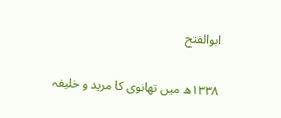ابوالفتح

۱۳۳۸ھ میں تھانوی کا مرید و خلیفہ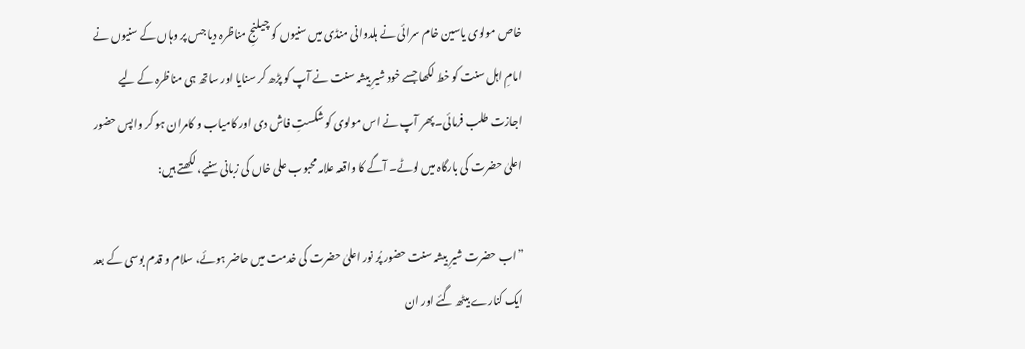خاص مولوی یاسین خام سرائی نے ہلدوانی منڈی میں سنیوں کو چیلنجِ مناظرہ دیا جس پر وہاں کے سنیوں نے امامِ اہل سنت کو خط لکھا جسے خود شیرِ بیشہ سنت نے آپ کو پڑھ کر سنایا اور ساتھ ہی مناظرہ کے لیے اجازت طلب فرمائی۔ پھر آپ نے اس مولوی کو شکستِ فاش دی اور کامیاب و کامران ہو کر واپس حضور اعلیٰ حضرت کی بارگاہ میں لوٹے۔ آگے کا واقعہ علامہ محبوب علی خاں کی زبانی سنیے، لکھتے ہیں:

”اب حضرت شیرِ بیشہ سنت حضور پُر نور اعلیٰ حضرت کی خدمت میں حاضر ہوئے، سلام و قدم بوسی کے بعد ایک کنارے بیٹھ گئے اور ان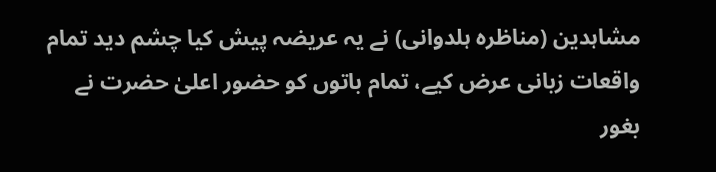مشاہدین (مناظرہ ہلدوانی) نے یہ عریضہ پیش کیا چشم دید تمام واقعات زبانی عرض کیے، تمام باتوں کو حضور اعلیٰ حضرت نے بغور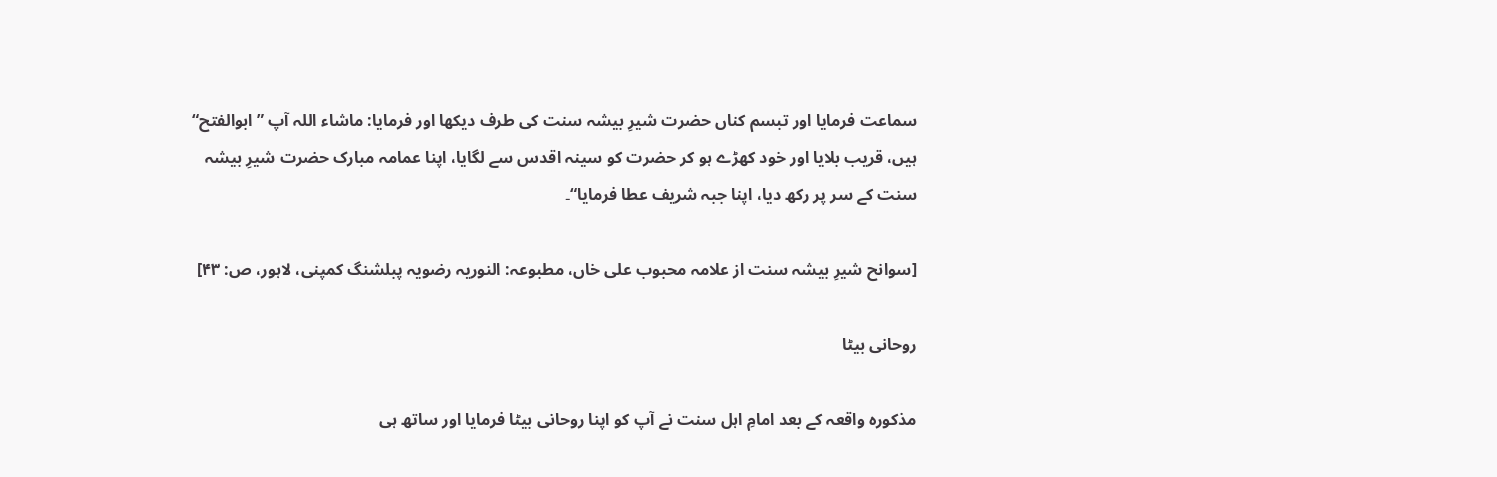سماعت فرمایا اور تبسم کناں حضرت شیرِ بیشہ سنت کی طرف دیکھا اور فرمایا: ماشاء اللہ آپ ”ابوالفتح“ ہیں، قریب بلایا اور خود کھڑے ہو کر حضرت کو سینہ اقدس سے لگایا، اپنا عمامہ مبارک حضرت شیرِ بیشہ سنت کے سر پر رکھ دیا، اپنا جبہ شریف عطا فرمایا“۔

[سوانح شیرِ بیشہ سنت از علامہ محبوب علی خاں، مطبوعہ: النوریہ رضویہ پبلشنگ کمپنی، لاہور، ص: ۴۳]

روحانی بیٹا

مذکورہ واقعہ کے بعد امامِ اہل سنت نے آپ کو اپنا روحانی بیٹا فرمایا اور ساتھ ہی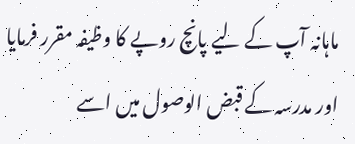ماہانہ آپ کے لیے پانچ روپے کا وظیفہ مقرر فرمایا اور مدرسہ کے قبض الوصول میں اسے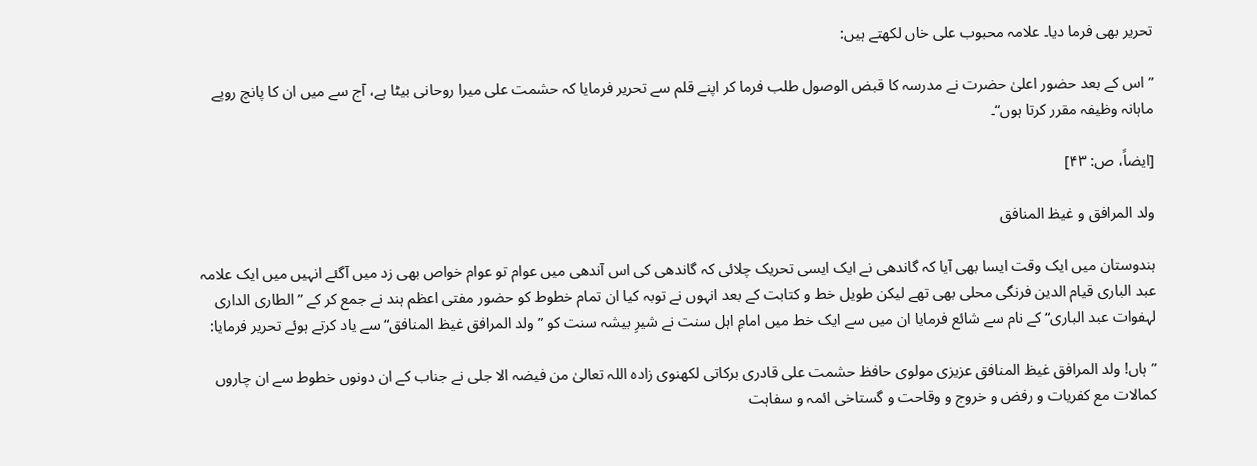تحریر بھی فرما دیا۔ علامہ محبوب علی خاں لکھتے ہیں:

”اس کے بعد حضور اعلیٰ حضرت نے مدرسہ کا قبض الوصول طلب فرما کر اپنے قلم سے تحریر فرمایا کہ حشمت علی میرا روحانی بیٹا ہے، آج سے میں ان کا پانچ روپے ماہانہ وظیفہ مقرر کرتا ہوں“۔

[ایضاً، ص: ۴۳]

ولد المرافق و غیظ المنافق

ہندوستان میں ایک وقت ایسا بھی آیا کہ گاندھی نے ایک ایسی تحریک چلائی کہ گاندھی کی اس آندھی میں عوام تو عوام خواص بھی زد میں آگئے انہیں میں ایک علامہ عبد الباری قیام الدین فرنگی محلی بھی تھے لیکن طویل خط و کتابت کے بعد انہوں نے توبہ کیا ان تمام خطوط کو حضور مفتی اعظم ہند نے جمع کر کے ”الطاری الداری لہفوات عبد الباری“ کے نام سے شائع فرمایا ان میں سے ایک خط میں امامِ اہل سنت نے شیرِ بیشہ سنت کو ”ولد المرافق غیظ المنافق“ سے یاد کرتے ہوئے تحریر فرمایا:

”ہاں! ولد المرافق غیظ المنافق عزیزی مولوی حافظ حشمت علی قادری برکاتی لکھنوی زادہ اللہ تعالیٰ من فیضہ الا جلی نے جناب کے ان دونوں خطوط سے ان چاروں کمالات مع کفریات و رفض و خروج و وقاحت و گستاخی ائمہ و سفاہت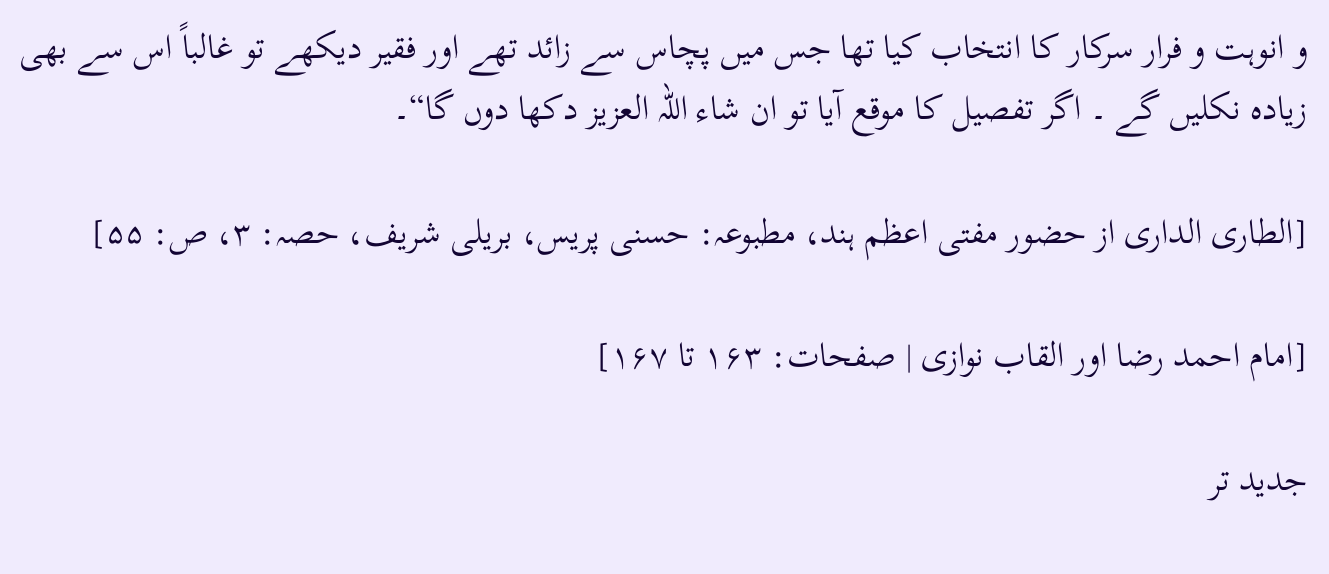و انوہت و فرار سرکار کا انتخاب کیا تھا جس میں پچاس سے زائد تھے اور فقیر دیکھے تو غالباً اس سے بھی زیادہ نکلیں گے ۔ اگر تفصیل کا موقع آیا تو ان شاء اللہ العزیز دکھا دوں گا“۔

[الطاری الداری از حضور مفتی اعظم ہند، مطبوعہ: حسنی پریس، بریلی شریف، حصہ: ۳، ص: ۵۵]

[امام احمد رضا اور القاب نوازی | صفحات: ۱۶۳ تا ۱۶۷]

جدید تر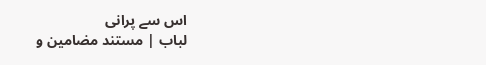اس سے پرانی
لباب | مستند مضامین و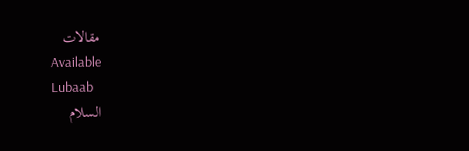مقالات
Available
Lubaab
السلام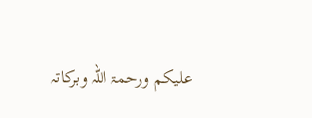علیکم ورحمۃ اللہ وبرکاتہ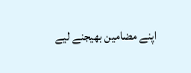اپنے مضامین بھیجنے لیے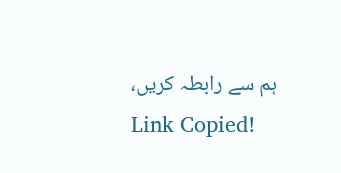ہم سے رابطہ کریں،
Link Copied!